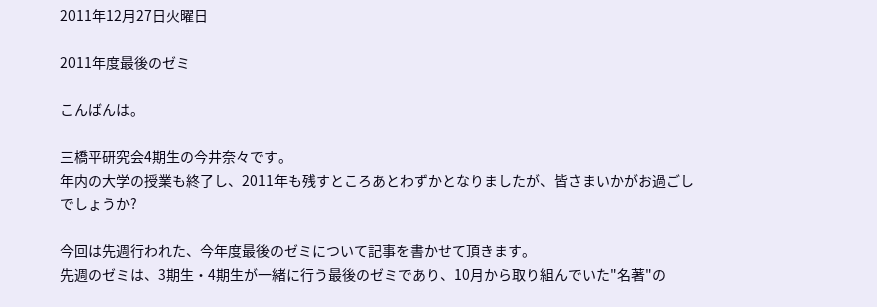2011年12月27日火曜日

2011年度最後のゼミ

こんばんは。

三橋平研究会4期生の今井奈々です。
年内の大学の授業も終了し、2011年も残すところあとわずかとなりましたが、皆さまいかがお過ごしでしょうか?

今回は先週行われた、今年度最後のゼミについて記事を書かせて頂きます。
先週のゼミは、3期生・4期生が一緒に行う最後のゼミであり、10月から取り組んでいた"名著"の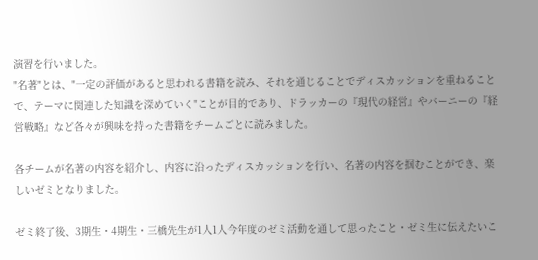演習を行いました。
"名著"とは、"一定の評価があると思われる書籍を読み、それを通じることでディスカッションを重ねることで、テーマに関連した知識を深めていく"ことが目的であり、ドラッカーの『現代の経営』やバーニーの『経営戦略』など各々が興味を持った書籍をチームごとに読みました。

各チームが名著の内容を紹介し、内容に沿ったディスカッションを行い、名著の内容を掴むことができ、楽しいゼミとなりました。

ゼミ終了後、3期生・4期生・三橋先生が1人1人今年度のゼミ活動を通して思ったこと・ゼミ生に伝えたいこ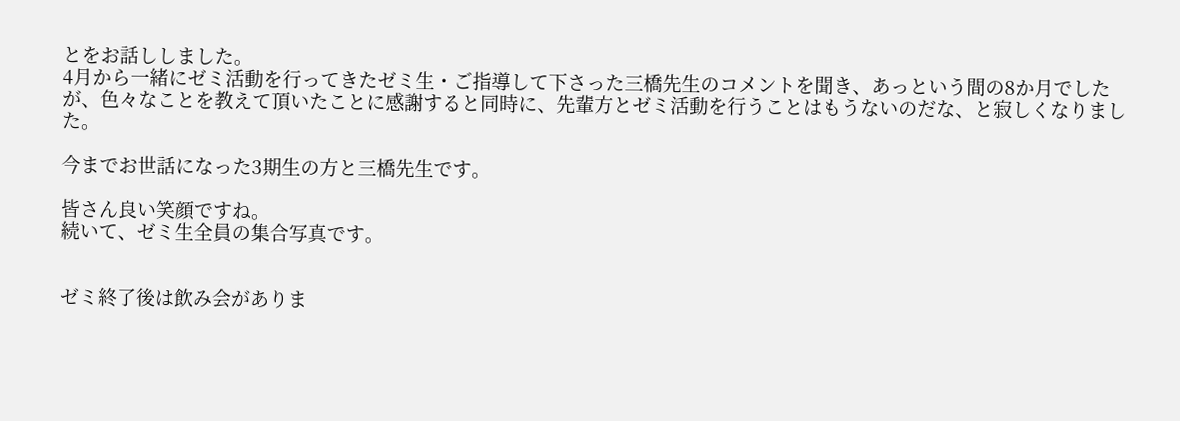とをお話ししました。
4月から一緒にゼミ活動を行ってきたゼミ生・ご指導して下さった三橋先生のコメントを聞き、あっという間の8か月でしたが、色々なことを教えて頂いたことに感謝すると同時に、先輩方とゼミ活動を行うことはもうないのだな、と寂しくなりました。

今までお世話になった3期生の方と三橋先生です。

皆さん良い笑顔ですね。
続いて、ゼミ生全員の集合写真です。


ゼミ終了後は飲み会がありま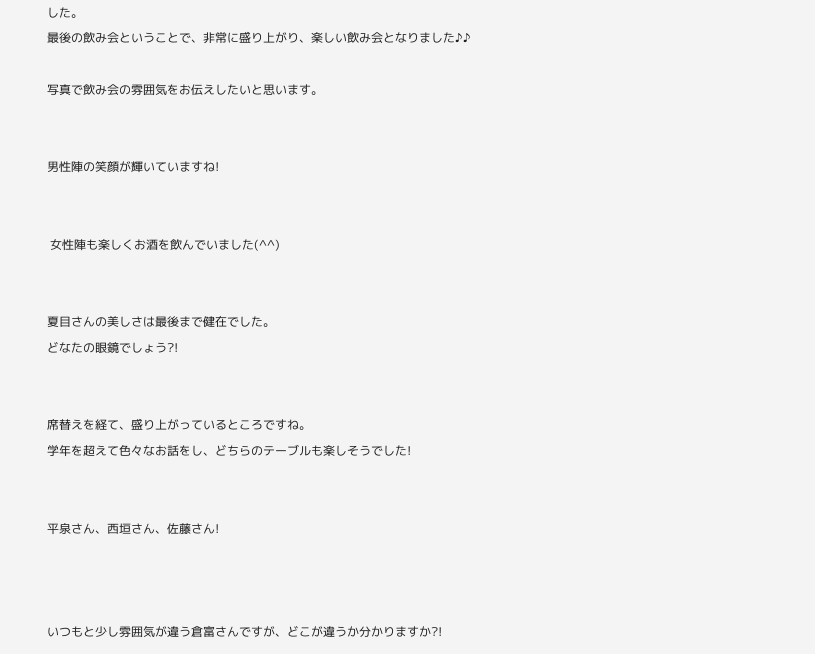した。
最後の飲み会ということで、非常に盛り上がり、楽しい飲み会となりました♪♪

写真で飲み会の雰囲気をお伝えしたいと思います。


男性陣の笑顔が輝いていますね!


 女性陣も楽しくお酒を飲んでいました(^^)


夏目さんの美しさは最後まで健在でした。
どなたの眼鏡でしょう?!


席替えを経て、盛り上がっているところですね。
学年を超えて色々なお話をし、どちらのテーブルも楽しそうでした!


平泉さん、西垣さん、佐藤さん!



いつもと少し雰囲気が違う倉富さんですが、どこが違うか分かりますか?!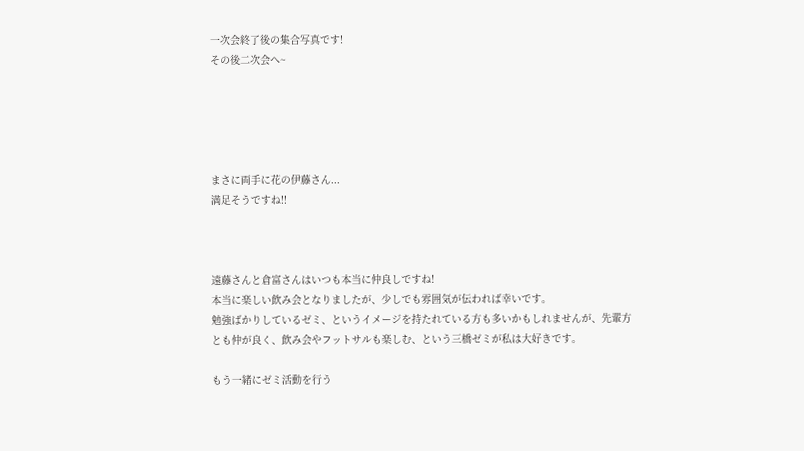一次会終了後の集合写真です!
その後二次会へ~





まさに両手に花の伊藤さん...
満足そうですね!!



遠藤さんと倉富さんはいつも本当に仲良しですね!
本当に楽しい飲み会となりましたが、少しでも雰囲気が伝われば幸いです。
勉強ばかりしているゼミ、というイメージを持たれている方も多いかもしれませんが、先輩方とも仲が良く、飲み会やフットサルも楽しむ、という三橋ゼミが私は大好きです。

もう一緒にゼミ活動を行う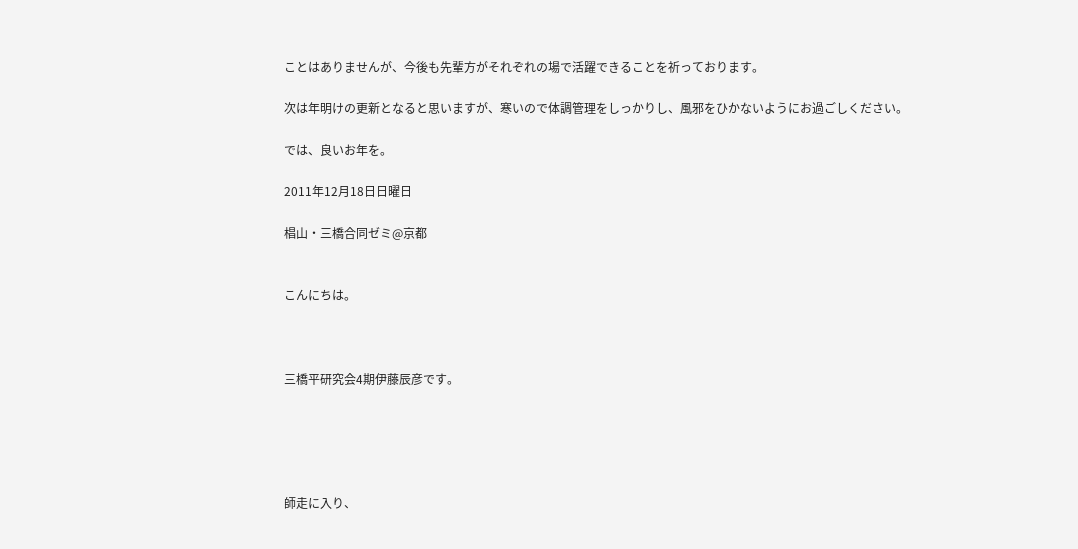ことはありませんが、今後も先輩方がそれぞれの場で活躍できることを祈っております。

次は年明けの更新となると思いますが、寒いので体調管理をしっかりし、風邪をひかないようにお過ごしください。

では、良いお年を。

2011年12月18日日曜日

椙山・三橋合同ゼミ@京都


こんにちは。



三橋平研究会4期伊藤辰彦です。





師走に入り、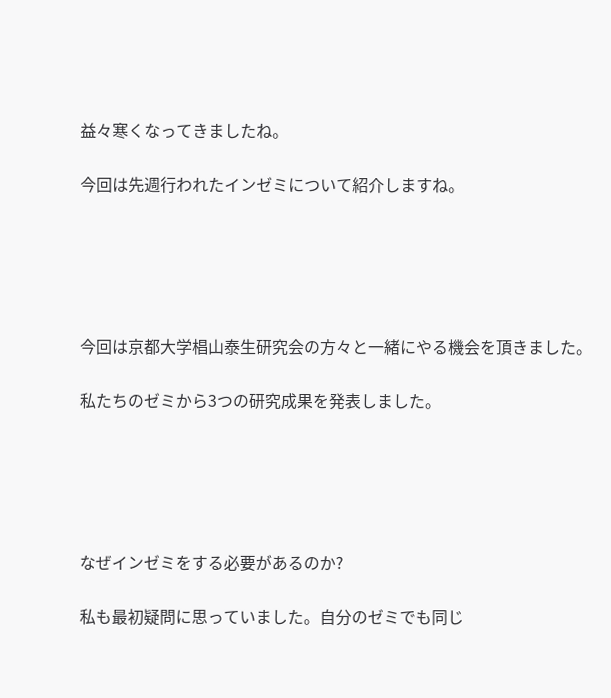益々寒くなってきましたね。

今回は先週行われたインゼミについて紹介しますね。





今回は京都大学椙山泰生研究会の方々と一緒にやる機会を頂きました。

私たちのゼミから3つの研究成果を発表しました。





なぜインゼミをする必要があるのか?

私も最初疑問に思っていました。自分のゼミでも同じ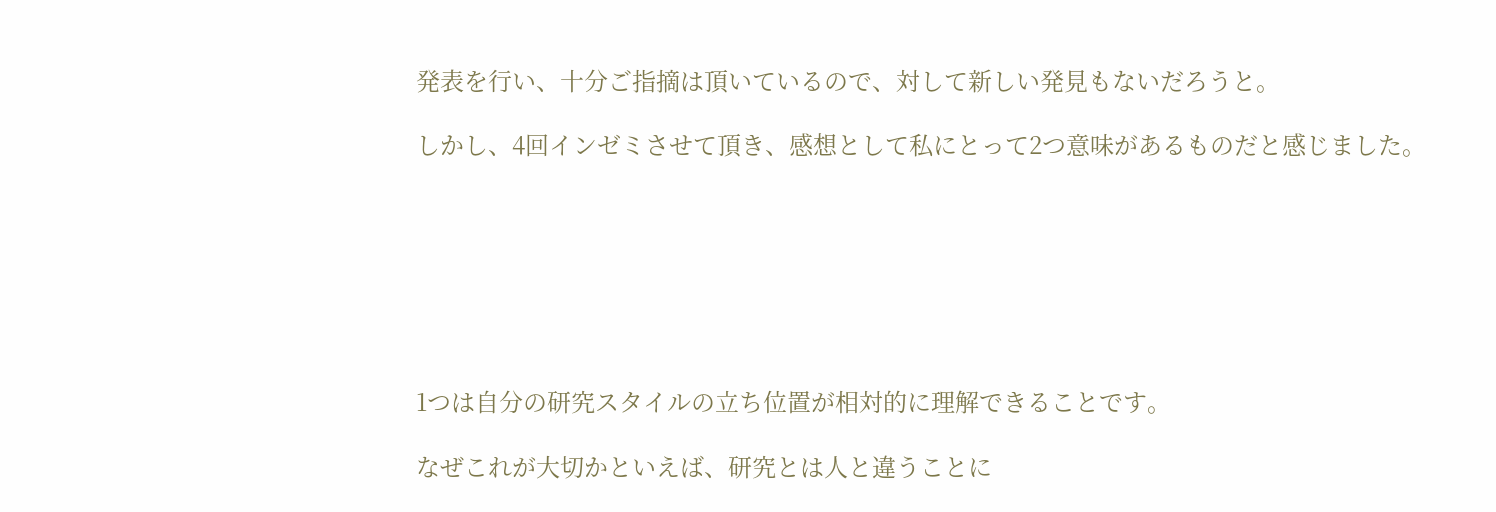発表を行い、十分ご指摘は頂いているので、対して新しい発見もないだろうと。

しかし、4回インゼミさせて頂き、感想として私にとって2つ意味があるものだと感じました。







1つは自分の研究スタイルの立ち位置が相対的に理解できることです。

なぜこれが大切かといえば、研究とは人と違うことに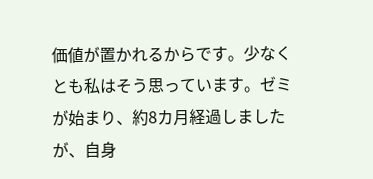価値が置かれるからです。少なくとも私はそう思っています。ゼミが始まり、約8カ月経過しましたが、自身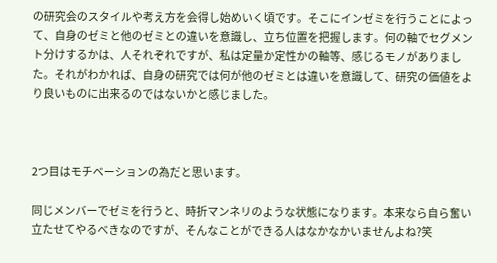の研究会のスタイルや考え方を会得し始めいく頃です。そこにインゼミを行うことによって、自身のゼミと他のゼミとの違いを意識し、立ち位置を把握します。何の軸でセグメント分けするかは、人それぞれですが、私は定量か定性かの軸等、感じるモノがありました。それがわかれば、自身の研究では何が他のゼミとは違いを意識して、研究の価値をより良いものに出来るのではないかと感じました。



2つ目はモチベーションの為だと思います。

同じメンバーでゼミを行うと、時折マンネリのような状態になります。本来なら自ら奮い立たせてやるべきなのですが、そんなことができる人はなかなかいませんよね?笑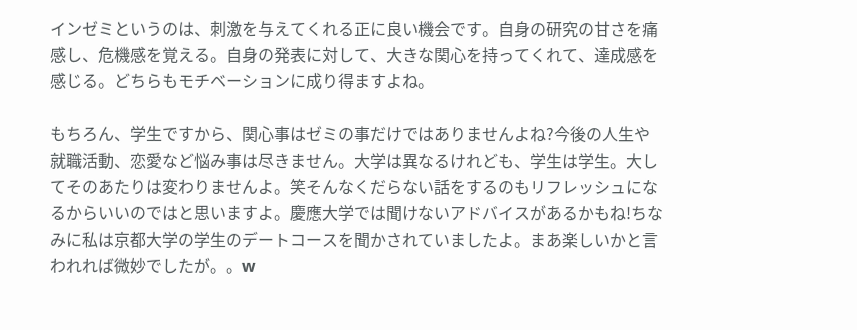インゼミというのは、刺激を与えてくれる正に良い機会です。自身の研究の甘さを痛感し、危機感を覚える。自身の発表に対して、大きな関心を持ってくれて、達成感を感じる。どちらもモチベーションに成り得ますよね。

もちろん、学生ですから、関心事はゼミの事だけではありませんよね?今後の人生や就職活動、恋愛など悩み事は尽きません。大学は異なるけれども、学生は学生。大してそのあたりは変わりませんよ。笑そんなくだらない話をするのもリフレッシュになるからいいのではと思いますよ。慶應大学では聞けないアドバイスがあるかもね!ちなみに私は京都大学の学生のデートコースを聞かされていましたよ。まあ楽しいかと言われれば微妙でしたが。。w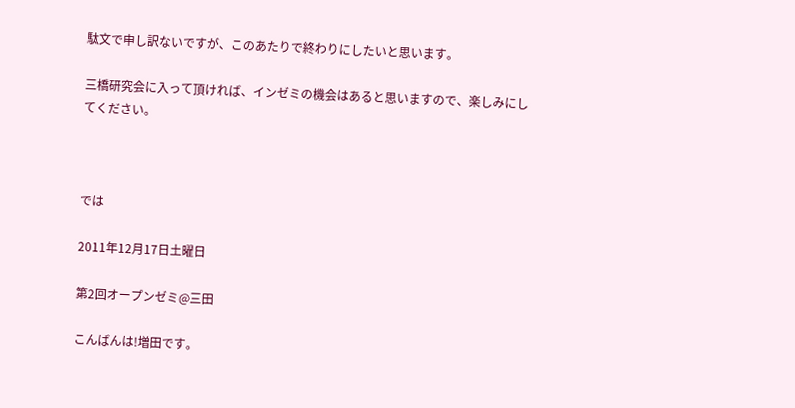駄文で申し訳ないですが、このあたりで終わりにしたいと思います。

三橋研究会に入って頂ければ、インゼミの機会はあると思いますので、楽しみにしてください。



では

2011年12月17日土曜日

第2回オープンゼミ@三田

こんばんは!増田です。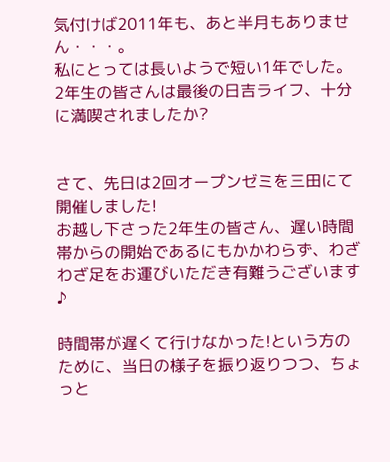気付けば2011年も、あと半月もありません・・・。
私にとっては長いようで短い1年でした。2年生の皆さんは最後の日吉ライフ、十分に満喫されましたか?


さて、先日は2回オープンゼミを三田にて開催しました!
お越し下さった2年生の皆さん、遅い時間帯からの開始であるにもかかわらず、わざわざ足をお運びいただき有難うございます♪

時間帯が遅くて行けなかった!という方のために、当日の様子を振り返りつつ、ちょっと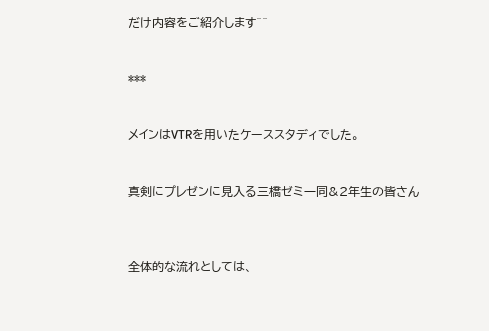だけ内容をご紹介します^^


***


メインはVTRを用いたケーススタディでした。


真剣にプレゼンに見入る三橋ゼミ一同&2年生の皆さん



全体的な流れとしては、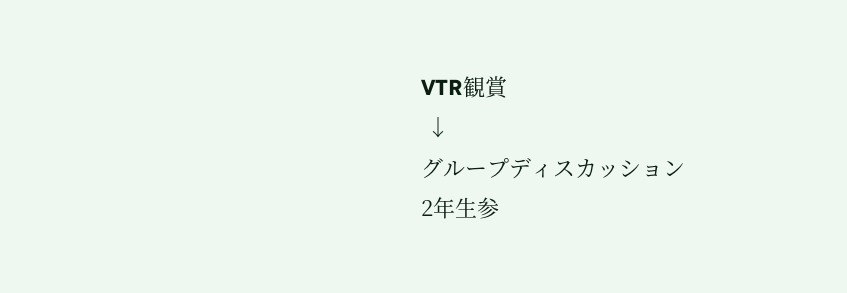VTR観賞
 ↓
グループディスカッション
2年生参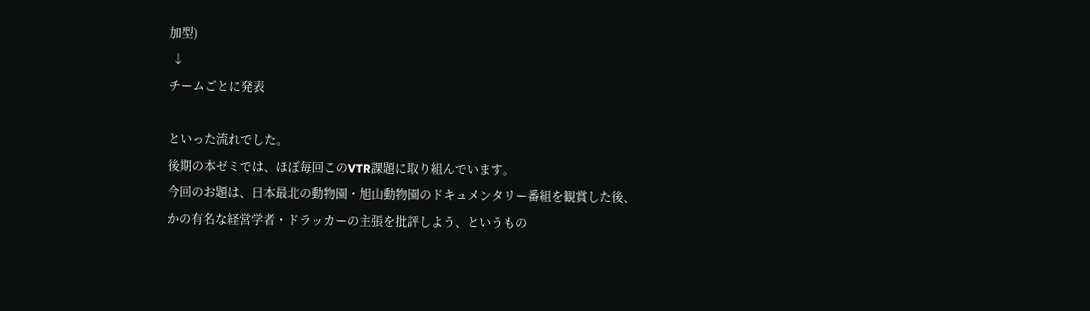加型)
 ↓
チームごとに発表

といった流れでした。
後期の本ゼミでは、ほぼ毎回このVTR課題に取り組んでいます。
今回のお題は、日本最北の動物園・旭山動物園のドキュメンタリー番組を観賞した後、
かの有名な経営学者・ドラッカーの主張を批評しよう、というもの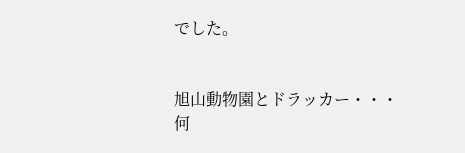でした。


旭山動物園とドラッカー・・・
何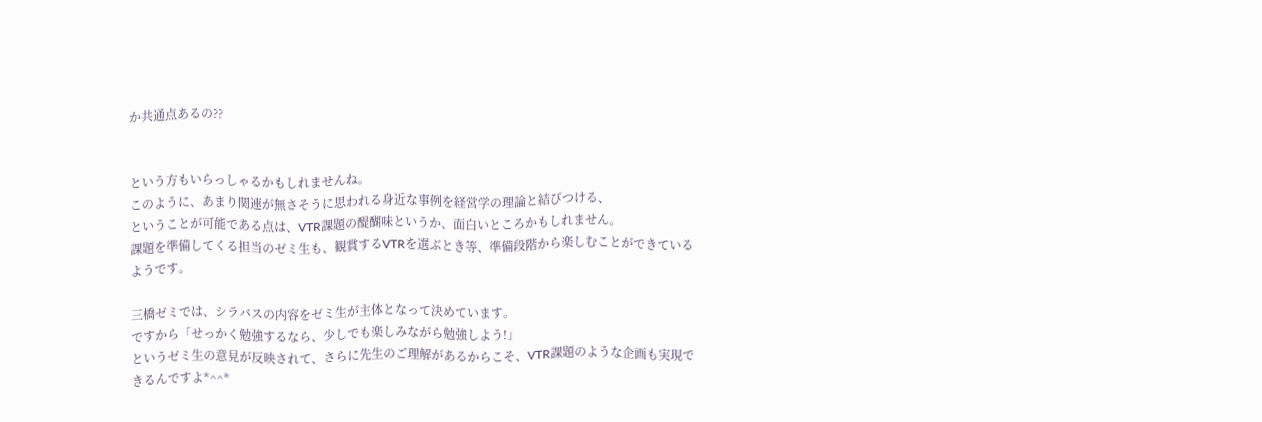か共通点あるの??


という方もいらっしゃるかもしれませんね。
このように、あまり関連が無さそうに思われる身近な事例を経営学の理論と結びつける、
ということが可能である点は、VTR課題の醍醐味というか、面白いところかもしれません。
課題を準備してくる担当のゼミ生も、観賞するVTRを選ぶとき等、準備段階から楽しむことができているようです。

三橋ゼミでは、シラバスの内容をゼミ生が主体となって決めています。
ですから「せっかく勉強するなら、少しでも楽しみながら勉強しよう!」
というゼミ生の意見が反映されて、さらに先生のご理解があるからこそ、VTR課題のような企画も実現できるんですよ*^^*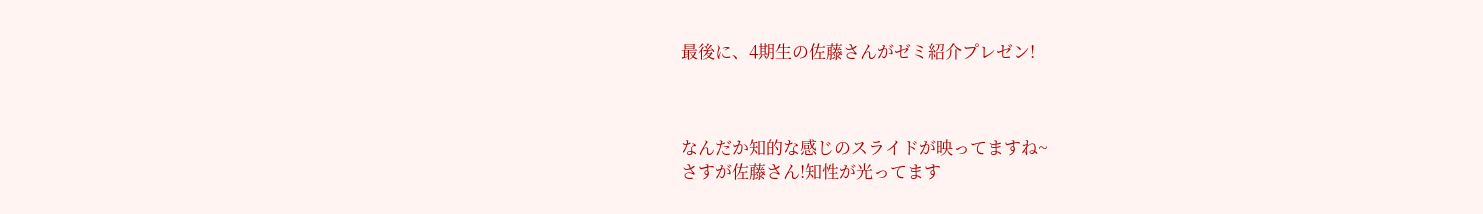最後に、4期生の佐藤さんがゼミ紹介プレゼン!



なんだか知的な感じのスライドが映ってますね~
さすが佐藤さん!知性が光ってます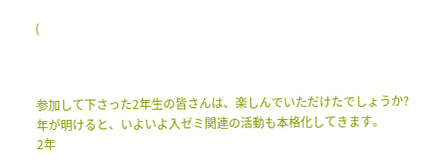(



参加して下さった2年生の皆さんは、楽しんでいただけたでしょうか?
年が明けると、いよいよ入ゼミ関連の活動も本格化してきます。
2年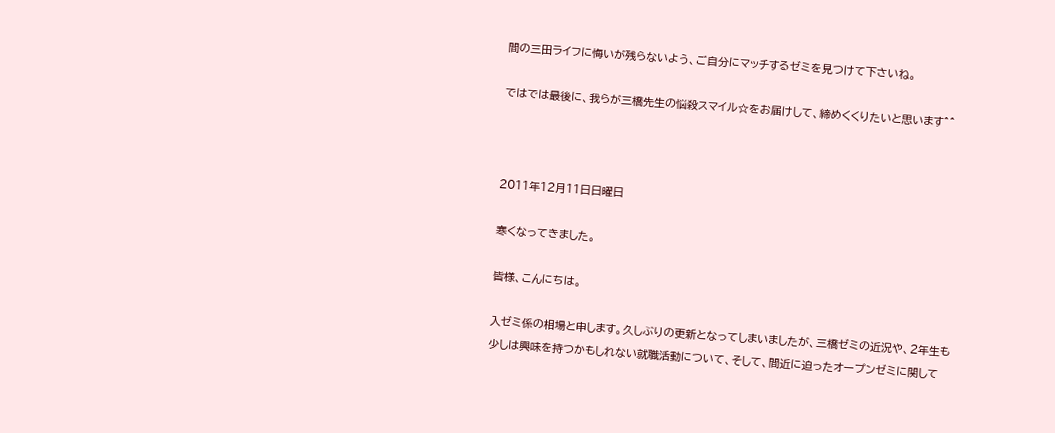間の三田ライフに悔いが残らないよう、ご自分にマッチするゼミを見つけて下さいね。

ではでは最後に、我らが三橋先生の悩殺スマイル☆をお届けして、締めくくりたいと思います^^



2011年12月11日日曜日

寒くなってきました。

皆様、こんにちは。

入ゼミ係の相場と申します。久しぶりの更新となってしまいましたが、三橋ゼミの近況や、2年生も少しは興味を持つかもしれない就職活動について、そして、間近に迫ったオープンゼミに関して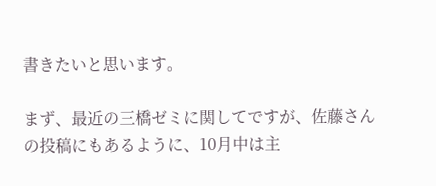書きたいと思います。

まず、最近の三橋ゼミに関してですが、佐藤さんの投稿にもあるように、10月中は主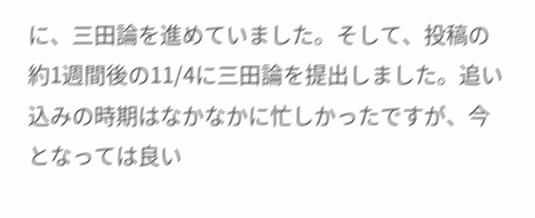に、三田論を進めていました。そして、投稿の約1週間後の11/4に三田論を提出しました。追い込みの時期はなかなかに忙しかったですが、今となっては良い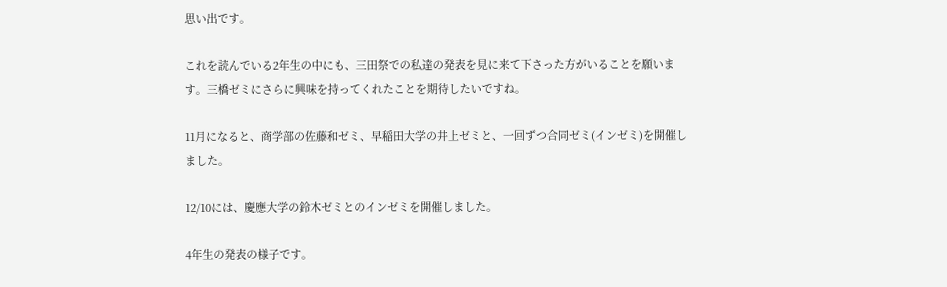思い出です。

これを読んでいる2年生の中にも、三田祭での私達の発表を見に来て下さった方がいることを願います。三橋ゼミにさらに興味を持ってくれたことを期待したいですね。

11月になると、商学部の佐藤和ゼミ、早稲田大学の井上ゼミと、一回ずつ合同ゼミ(インゼミ)を開催しました。

12/10には、慶應大学の鈴木ゼミとのインゼミを開催しました。

4年生の発表の様子です。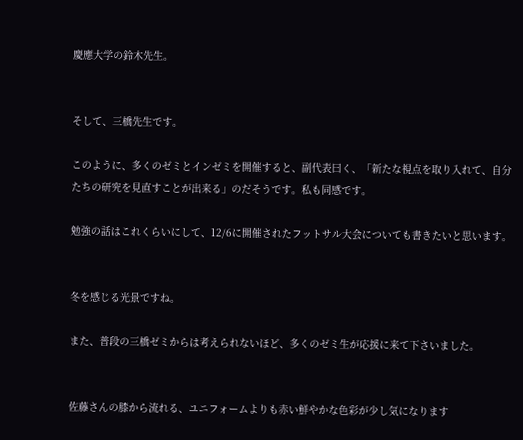慶應大学の鈴木先生。


そして、三橋先生です。

このように、多くのゼミとインゼミを開催すると、副代表曰く、「新たな視点を取り入れて、自分たちの研究を見直すことが出来る」のだそうです。私も同感です。

勉強の話はこれくらいにして、12/6に開催されたフットサル大会についても書きたいと思います。


冬を感じる光景ですね。

また、普段の三橋ゼミからは考えられないほど、多くのゼミ生が応援に来て下さいました。


佐藤さんの膝から流れる、ユニフォームよりも赤い鮮やかな色彩が少し気になります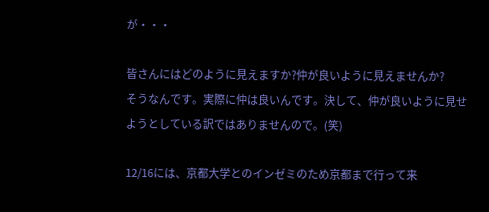が・・・

皆さんにはどのように見えますか?仲が良いように見えませんか?
そうなんです。実際に仲は良いんです。決して、仲が良いように見せようとしている訳ではありませんので。(笑)

12/16には、京都大学とのインゼミのため京都まで行って来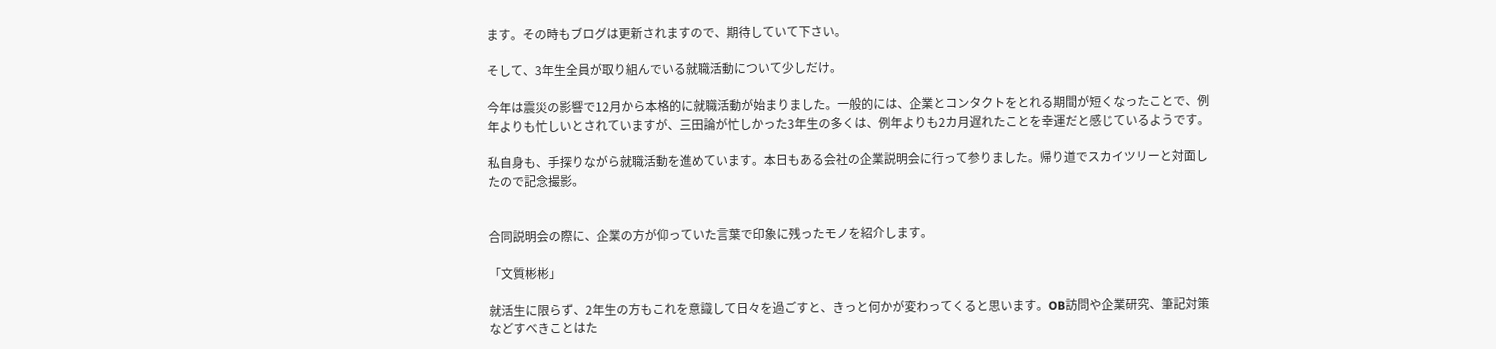ます。その時もブログは更新されますので、期待していて下さい。

そして、3年生全員が取り組んでいる就職活動について少しだけ。

今年は震災の影響で12月から本格的に就職活動が始まりました。一般的には、企業とコンタクトをとれる期間が短くなったことで、例年よりも忙しいとされていますが、三田論が忙しかった3年生の多くは、例年よりも2カ月遅れたことを幸運だと感じているようです。

私自身も、手探りながら就職活動を進めています。本日もある会社の企業説明会に行って参りました。帰り道でスカイツリーと対面したので記念撮影。


合同説明会の際に、企業の方が仰っていた言葉で印象に残ったモノを紹介します。

「文質彬彬」

就活生に限らず、2年生の方もこれを意識して日々を過ごすと、きっと何かが変わってくると思います。OB訪問や企業研究、筆記対策などすべきことはた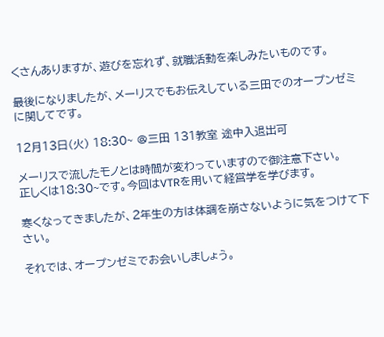くさんありますが、遊びを忘れず、就職活動を楽しみたいものです。

最後になりましたが、メーリスでもお伝えしている三田でのオープンゼミに関してです。

12月13日(火) 18:30~ @三田 131教室 途中入退出可

メーリスで流したモノとは時間が変わっていますので御注意下さい。
正しくは18:30~です。今回はVTRを用いて経営学を学びます。

寒くなってきましたが、2年生の方は体調を崩さないように気をつけて下さい。

それでは、オープンゼミでお会いしましょう。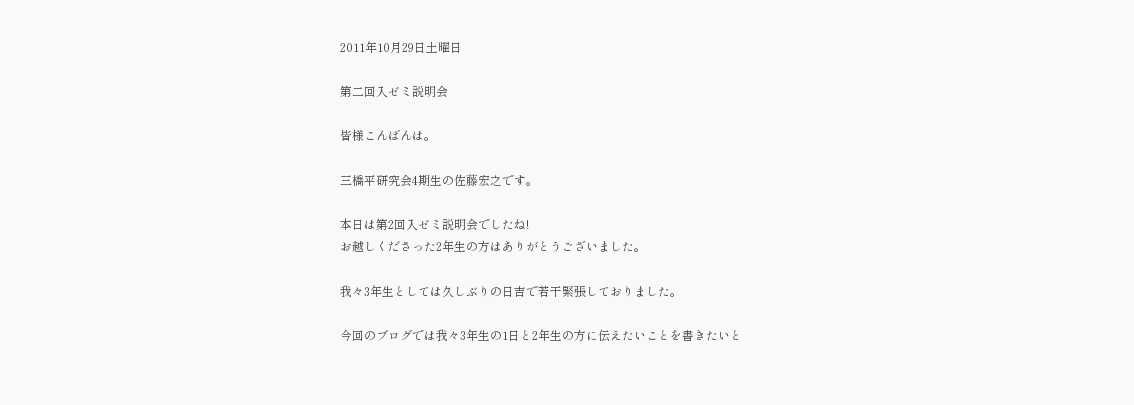2011年10月29日土曜日

第二回入ゼミ説明会

皆様こんばんは。

三橋平研究会4期生の佐藤宏之です。

本日は第2回入ゼミ説明会でしたね!
お越しくださった2年生の方はありがとうございました。

我々3年生としては久しぶりの日吉で若干緊張しておりました。

今回のブログでは我々3年生の1日と2年生の方に伝えたいことを書きたいと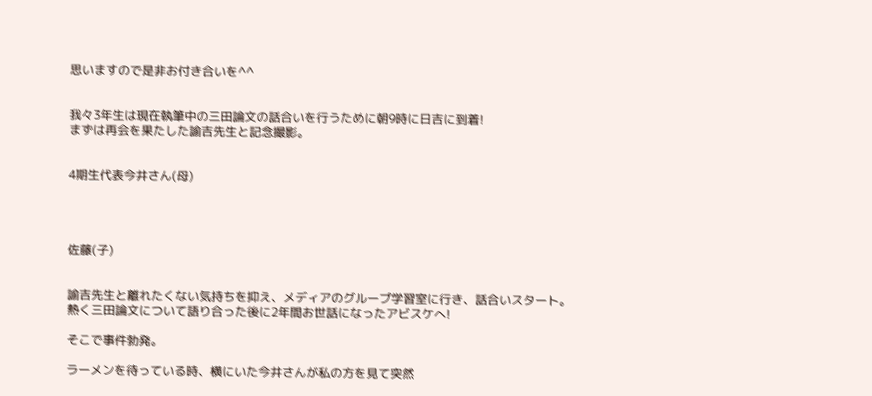思いますので是非お付き合いを^^


我々3年生は現在執筆中の三田論文の話合いを行うために朝9時に日吉に到着!
まずは再会を果たした諭吉先生と記念撮影。


4期生代表今井さん(母)




佐藤(子)


諭吉先生と離れたくない気持ちを抑え、メディアのグループ学習室に行き、話合いスタート。
熱く三田論文について語り合った後に2年間お世話になったアビスケへ!

そこで事件勃発。

ラーメンを待っている時、横にいた今井さんが私の方を見て突然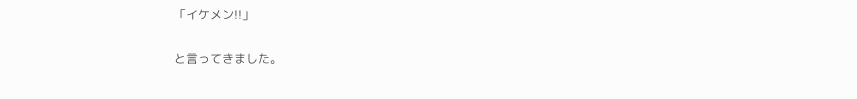「イケメン!!」

と言ってきました。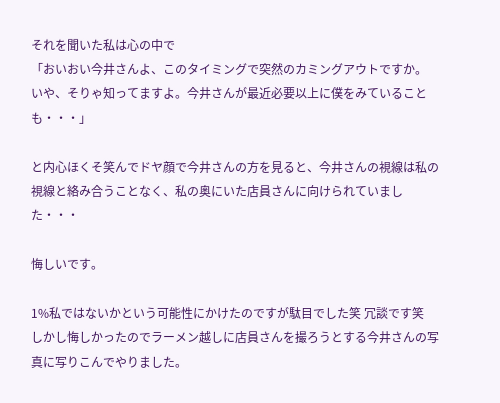それを聞いた私は心の中で
「おいおい今井さんよ、このタイミングで突然のカミングアウトですか。
いや、そりゃ知ってますよ。今井さんが最近必要以上に僕をみていることも・・・」

と内心ほくそ笑んでドヤ顔で今井さんの方を見ると、今井さんの視線は私の視線と絡み合うことなく、私の奥にいた店員さんに向けられていました・・・

悔しいです。

1%私ではないかという可能性にかけたのですが駄目でした笑 冗談です笑
しかし悔しかったのでラーメン越しに店員さんを撮ろうとする今井さんの写真に写りこんでやりました。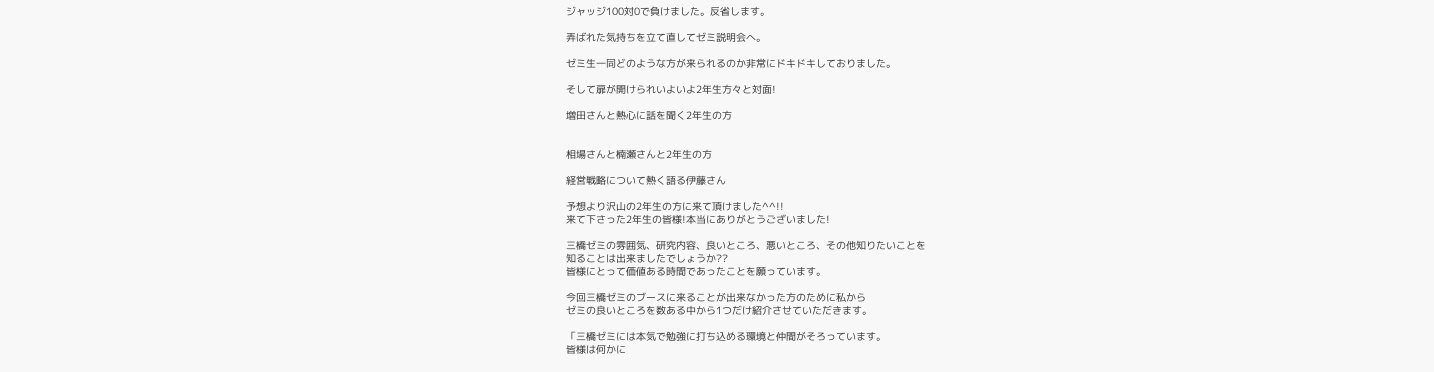ジャッジ100対0で負けました。反省します。

弄ばれた気持ちを立て直してゼミ説明会へ。

ゼミ生一同どのような方が来られるのか非常にドキドキしておりました。

そして扉が開けられいよいよ2年生方々と対面!

増田さんと熱心に話を聞く2年生の方


相場さんと楠瀬さんと2年生の方

経営戦略について熱く語る伊藤さん

予想より沢山の2年生の方に来て頂けました^^!!
来て下さった2年生の皆様!本当にありがとうございました!

三橋ゼミの雰囲気、研究内容、良いところ、悪いところ、その他知りたいことを
知ることは出来ましたでしょうか??
皆様にとって価値ある時間であったことを願っています。

今回三橋ゼミのブースに来ることが出来なかった方のために私から
ゼミの良いところを数ある中から1つだけ紹介させていただきます。

「三橋ゼミには本気で勉強に打ち込める環境と仲間がそろっています。
皆様は何かに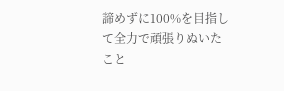諦めずに100%を目指して全力で頑張りぬいたこと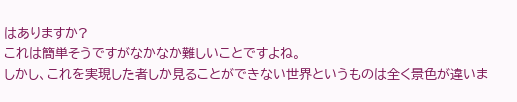はありますか?
これは簡単そうですがなかなか難しいことですよね。
しかし、これを実現した者しか見ることができない世界というものは全く景色が違いま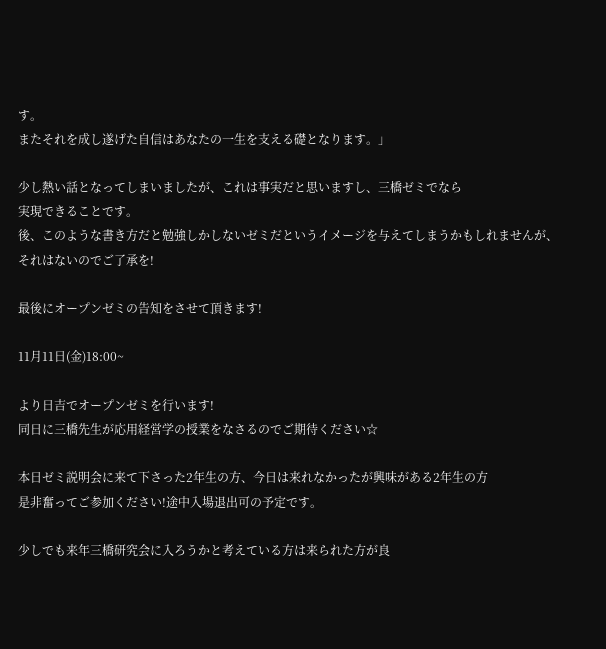す。
またそれを成し遂げた自信はあなたの一生を支える礎となります。」

少し熱い話となってしまいましたが、これは事実だと思いますし、三橋ゼミでなら
実現できることです。
後、このような書き方だと勉強しかしないゼミだというイメージを与えてしまうかもしれませんが、
それはないのでご了承を!

最後にオープンゼミの告知をさせて頂きます!

11月11日(金)18:00~

より日吉でオープンゼミを行います!
同日に三橋先生が応用経営学の授業をなさるのでご期待ください☆

本日ゼミ説明会に来て下さった2年生の方、今日は来れなかったが興味がある2年生の方
是非奮ってご参加ください!途中入場退出可の予定です。

少しでも来年三橋研究会に入ろうかと考えている方は来られた方が良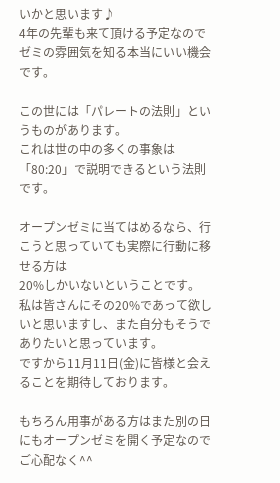いかと思います♪
4年の先輩も来て頂ける予定なのでゼミの雰囲気を知る本当にいい機会です。

この世には「パレートの法則」というものがあります。
これは世の中の多くの事象は「80:20」で説明できるという法則です。

オープンゼミに当てはめるなら、行こうと思っていても実際に行動に移せる方は
20%しかいないということです。
私は皆さんにその20%であって欲しいと思いますし、また自分もそうでありたいと思っています。
ですから11月11日(金)に皆様と会えることを期待しております。

もちろん用事がある方はまた別の日にもオープンゼミを開く予定なのでご心配なく^^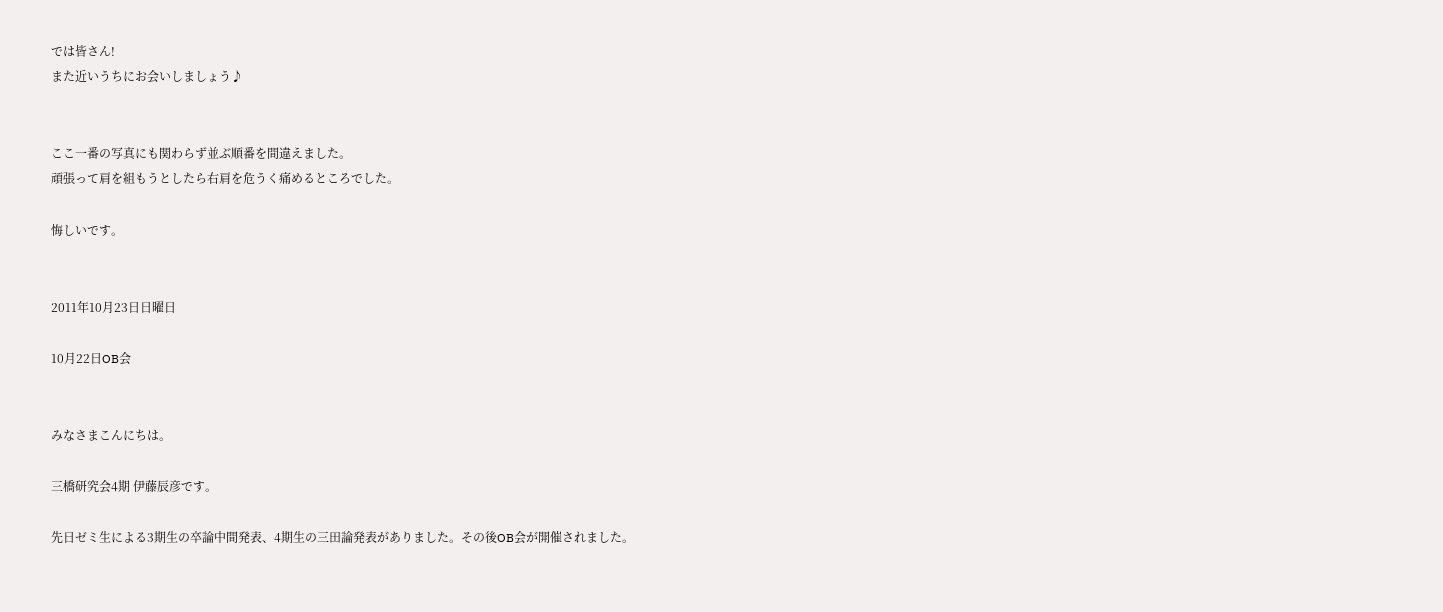では皆さん!
また近いうちにお会いしましょう♪


ここ一番の写真にも関わらず並ぶ順番を間違えました。
頑張って肩を組もうとしたら右肩を危うく痛めるところでした。

悔しいです。


2011年10月23日日曜日

10月22日OB会


みなさまこんにちは。

三橋研究会4期 伊藤辰彦です。

先日ゼミ生による3期生の卒論中間発表、4期生の三田論発表がありました。その後OB会が開催されました。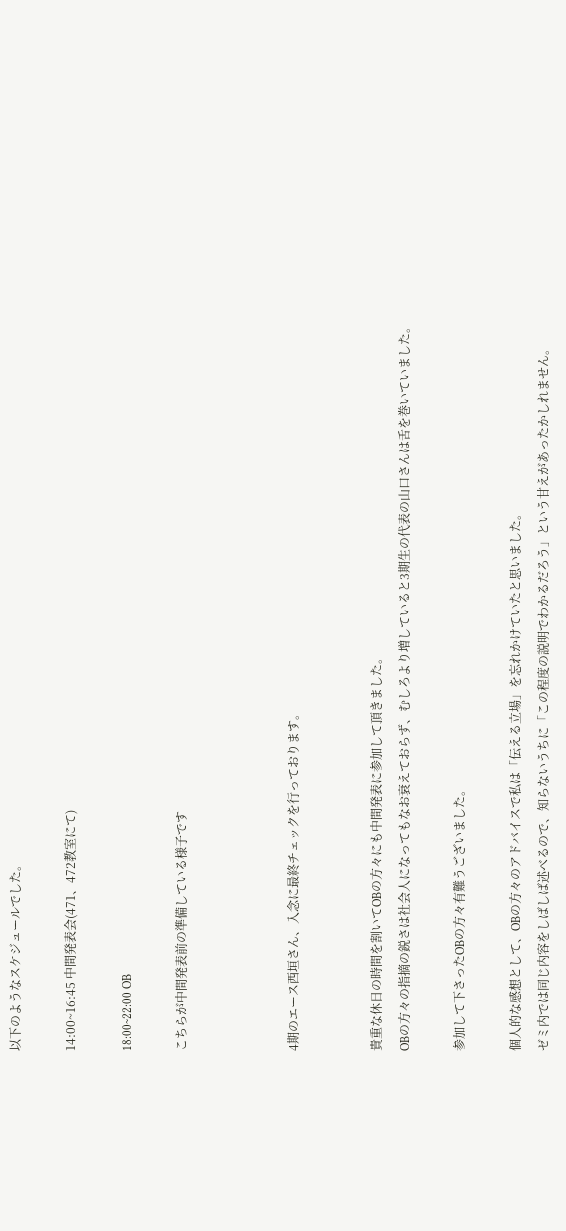以下のようなスケジュールでした。

14:00~16:45 中間発表会(471、472教室にて)

18:00~22:00 OB

こちらが中間発表前の準備している様子です



4期のエース西垣さん、入念に最終チェックを行っております。


貴重な休日の時間を割いてOBの方々にも中間発表に参加して頂きました。
OBの方々の指摘の鋭さは社会人になってもなお衰えておらず、むしろより増していると3期生の代表の山口さんは舌を巻いていました。

参加して下さったOBの方々有難うございました。

個人的な感想として、OBの方々のアドバイスで私は「伝える立場」を忘れかけていたと思いました。
ゼミ内では同じ内容をしばしば述べるので、知らないうちに「この程度の説明でわかるだろう」という甘えがあったかしれません。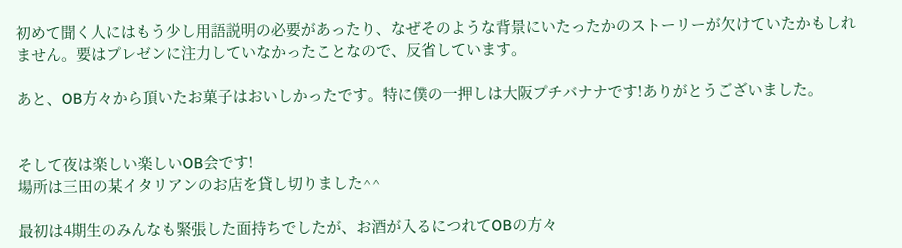初めて聞く人にはもう少し用語説明の必要があったり、なぜそのような背景にいたったかのストーリーが欠けていたかもしれません。要はプレゼンに注力していなかったことなので、反省しています。

あと、OB方々から頂いたお菓子はおいしかったです。特に僕の一押しは大阪プチバナナです!ありがとうございました。


そして夜は楽しい楽しいOB会です!
場所は三田の某イタリアンのお店を貸し切りました^^

最初は4期生のみんなも緊張した面持ちでしたが、お酒が入るにつれてOBの方々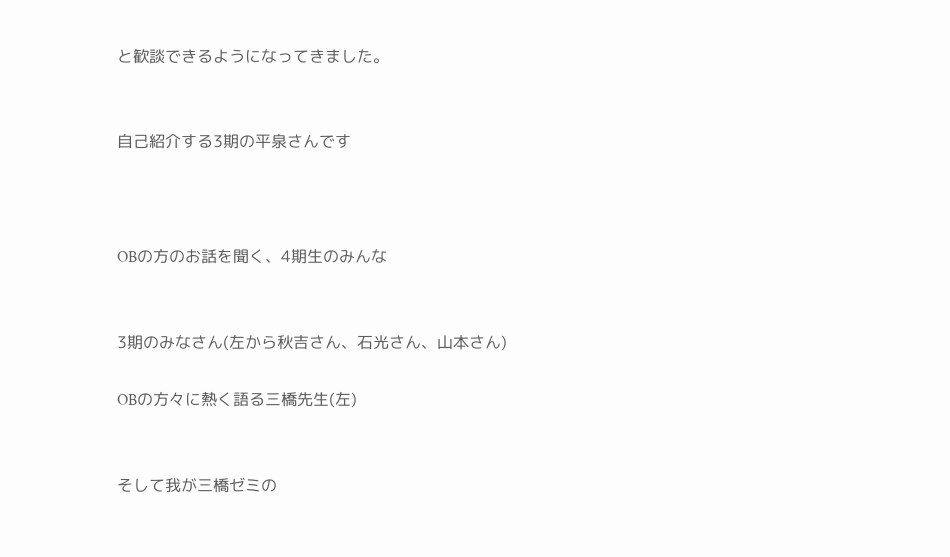と歓談できるようになってきました。


自己紹介する3期の平泉さんです



OBの方のお話を聞く、4期生のみんな


3期のみなさん(左から秋吉さん、石光さん、山本さん)

OBの方々に熱く語る三橋先生(左)


そして我が三橋ゼミの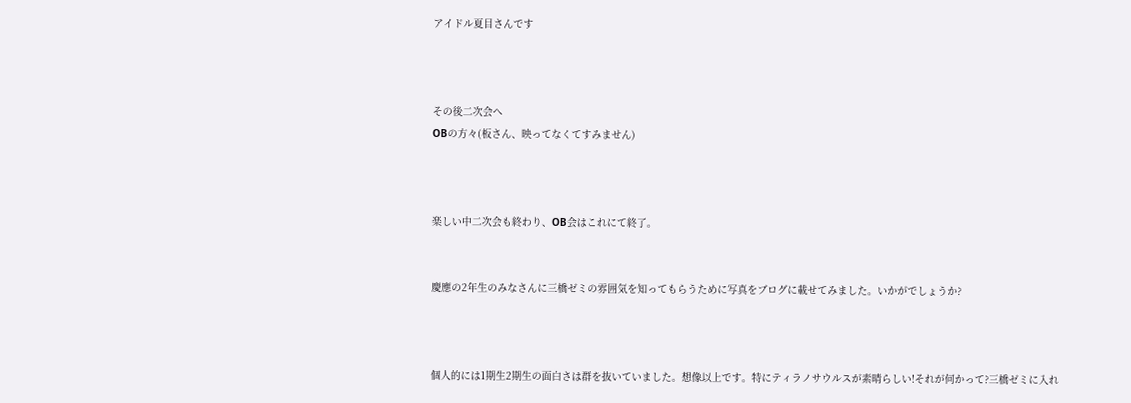アイドル夏目さんです



その後二次会へ
OBの方々(板さん、映ってなくてすみません)



楽しい中二次会も終わり、OB会はこれにて終了。


慶應の2年生のみなさんに三橋ゼミの雰囲気を知ってもらうために写真をブログに載せてみました。いかがでしょうか?



個人的には1期生2期生の面白さは群を抜いていました。想像以上です。特にティラノサウルスが素晴らしい!それが何かって?三橋ゼミに入れ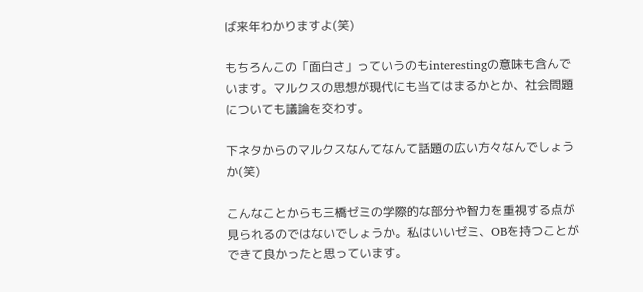ば来年わかりますよ(笑)

もちろんこの「面白さ」っていうのもinterestingの意味も含んでいます。マルクスの思想が現代にも当てはまるかとか、社会問題についても議論を交わす。

下ネタからのマルクスなんてなんて話題の広い方々なんでしょうか(笑)

こんなことからも三橋ゼミの学際的な部分や智力を重視する点が見られるのではないでしょうか。私はいいゼミ、OBを持つことができて良かったと思っています。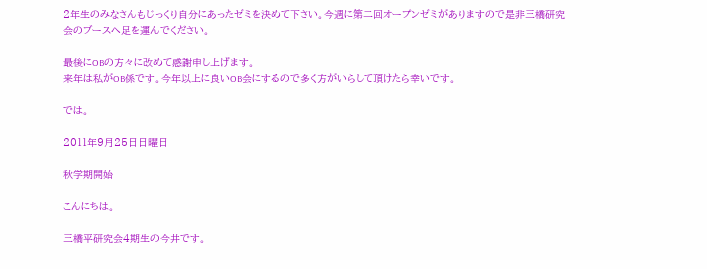2年生のみなさんもじっくり自分にあったゼミを決めて下さい。今週に第二回オープンゼミがありますので是非三橋研究会のブースへ足を運んでください。

最後にOBの方々に改めて感謝申し上げます。
来年は私がOB係です。今年以上に良いOB会にするので多く方がいらして頂けたら幸いです。

では。

2011年9月25日日曜日

秋学期開始

こんにちは。

三橋平研究会4期生の今井です。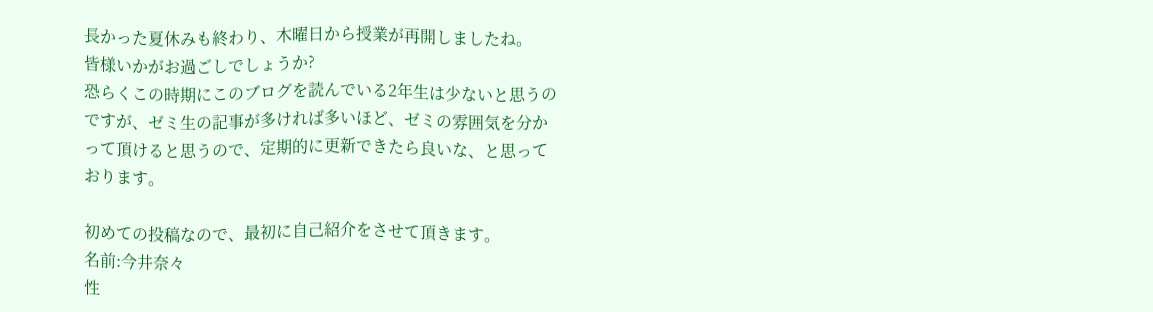長かった夏休みも終わり、木曜日から授業が再開しましたね。
皆様いかがお過ごしでしょうか?
恐らくこの時期にこのブログを読んでいる2年生は少ないと思うのですが、ゼミ生の記事が多ければ多いほど、ゼミの雰囲気を分かって頂けると思うので、定期的に更新できたら良いな、と思っております。

初めての投稿なので、最初に自己紹介をさせて頂きます。
名前:今井奈々
性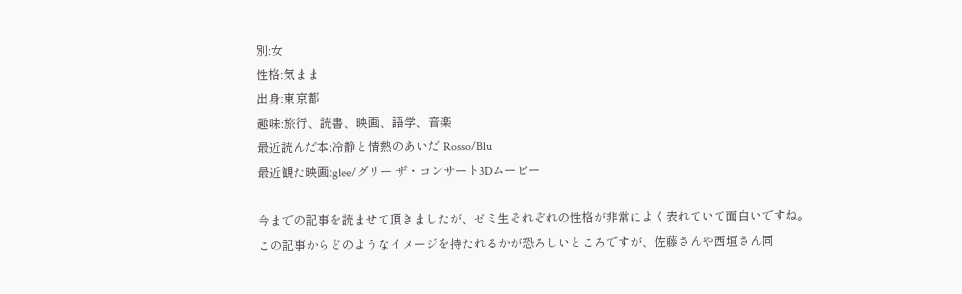別:女
性格:気まま
出身:東京都
趣味:旅行、読書、映画、語学、音楽
最近読んだ本:冷静と情熱のあいだ Rosso/Blu
最近観た映画:glee/グリー ザ・コンサート3Dムービー

今までの記事を読ませて頂きましたが、ゼミ生それぞれの性格が非常によく表れていて面白いですね。
この記事からどのようなイメージを持たれるかが恐ろしいところですが、佐藤さんや西垣さん同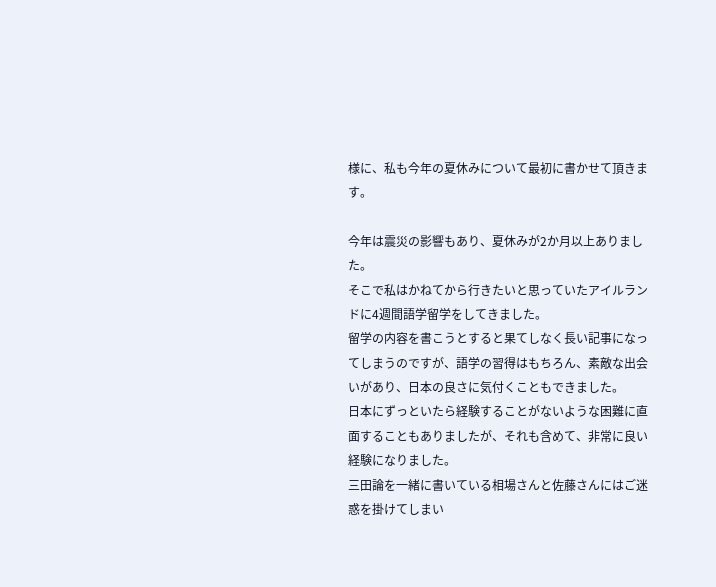様に、私も今年の夏休みについて最初に書かせて頂きます。

今年は震災の影響もあり、夏休みが2か月以上ありました。
そこで私はかねてから行きたいと思っていたアイルランドに4週間語学留学をしてきました。
留学の内容を書こうとすると果てしなく長い記事になってしまうのですが、語学の習得はもちろん、素敵な出会いがあり、日本の良さに気付くこともできました。
日本にずっといたら経験することがないような困難に直面することもありましたが、それも含めて、非常に良い経験になりました。
三田論を一緒に書いている相場さんと佐藤さんにはご迷惑を掛けてしまい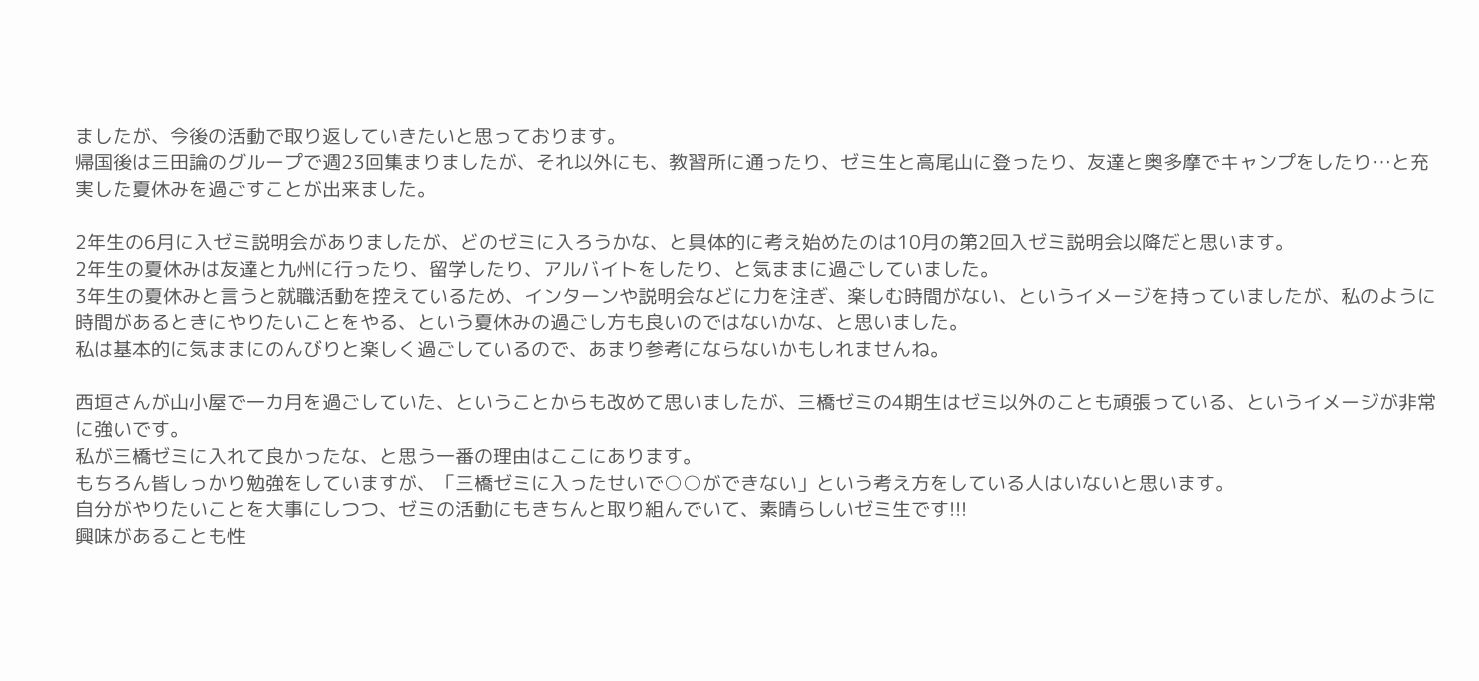ましたが、今後の活動で取り返していきたいと思っております。
帰国後は三田論のグループで週23回集まりましたが、それ以外にも、教習所に通ったり、ゼミ生と高尾山に登ったり、友達と奥多摩でキャンプをしたり…と充実した夏休みを過ごすことが出来ました。

2年生の6月に入ゼミ説明会がありましたが、どのゼミに入ろうかな、と具体的に考え始めたのは10月の第2回入ゼミ説明会以降だと思います。
2年生の夏休みは友達と九州に行ったり、留学したり、アルバイトをしたり、と気ままに過ごしていました。
3年生の夏休みと言うと就職活動を控えているため、インターンや説明会などに力を注ぎ、楽しむ時間がない、というイメージを持っていましたが、私のように時間があるときにやりたいことをやる、という夏休みの過ごし方も良いのではないかな、と思いました。
私は基本的に気ままにのんびりと楽しく過ごしているので、あまり参考にならないかもしれませんね。

西垣さんが山小屋で一カ月を過ごしていた、ということからも改めて思いましたが、三橋ゼミの4期生はゼミ以外のことも頑張っている、というイメージが非常に強いです。
私が三橋ゼミに入れて良かったな、と思う一番の理由はここにあります。
もちろん皆しっかり勉強をしていますが、「三橋ゼミに入ったせいで○○ができない」という考え方をしている人はいないと思います。
自分がやりたいことを大事にしつつ、ゼミの活動にもきちんと取り組んでいて、素晴らしいゼミ生です!!!
興味があることも性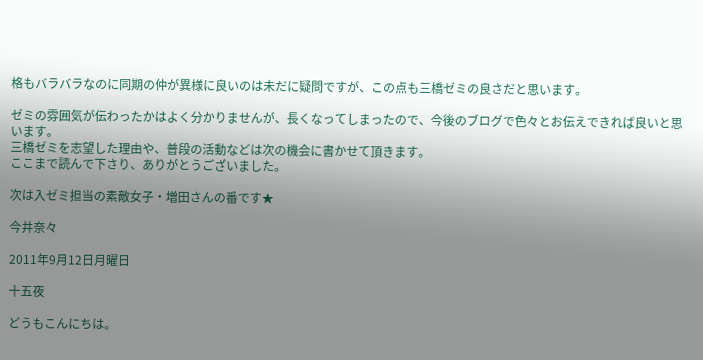格もバラバラなのに同期の仲が異様に良いのは未だに疑問ですが、この点も三橋ゼミの良さだと思います。

ゼミの雰囲気が伝わったかはよく分かりませんが、長くなってしまったので、今後のブログで色々とお伝えできれば良いと思います。
三橋ゼミを志望した理由や、普段の活動などは次の機会に書かせて頂きます。
ここまで読んで下さり、ありがとうございました。

次は入ゼミ担当の素敵女子・増田さんの番です★

今井奈々

2011年9月12日月曜日

十五夜

どうもこんにちは。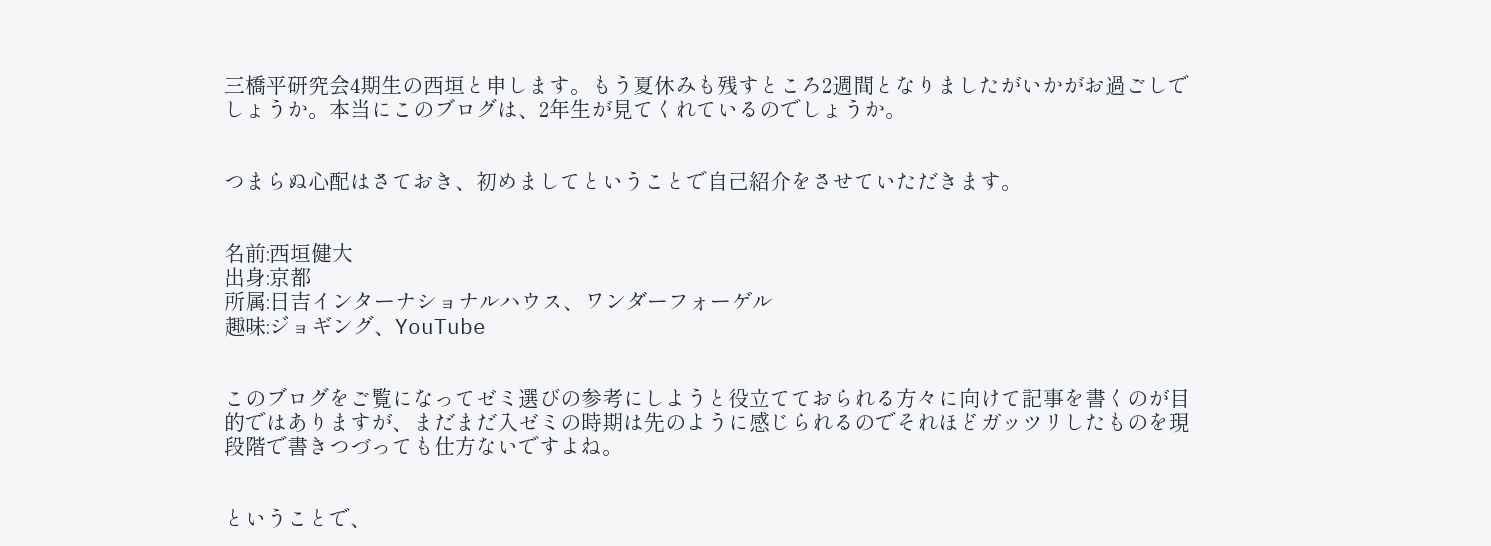三橋平研究会4期生の西垣と申します。もう夏休みも残すところ2週間となりましたがいかがお過ごしでしょうか。本当にこのブログは、2年生が見てくれているのでしょうか。


つまらぬ心配はさておき、初めましてということで自己紹介をさせていただきます。


名前:西垣健大
出身:京都
所属:日吉インターナショナルハウス、ワンダーフォーゲル
趣味:ジョギング、YouTube


このブログをご覧になってゼミ選びの参考にしようと役立てておられる方々に向けて記事を書くのが目的ではありますが、まだまだ入ゼミの時期は先のように感じられるのでそれほどガッツリしたものを現段階で書きつづっても仕方ないですよね。


ということで、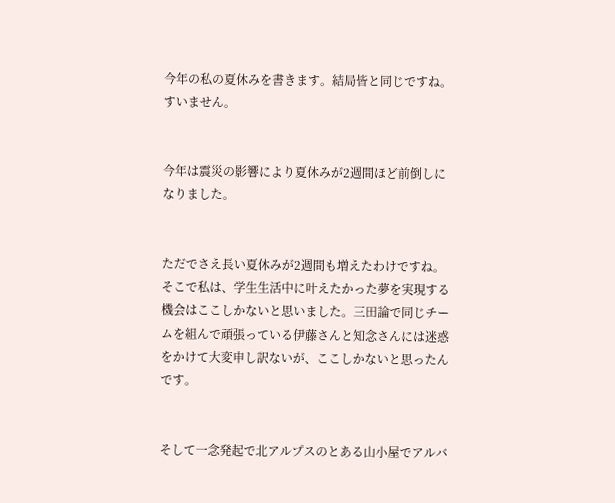今年の私の夏休みを書きます。結局皆と同じですね。すいません。


今年は震災の影響により夏休みが2週間ほど前倒しになりました。


ただでさえ長い夏休みが2週間も増えたわけですね。そこで私は、学生生活中に叶えたかった夢を実現する機会はここしかないと思いました。三田論で同じチームを組んで頑張っている伊藤さんと知念さんには迷惑をかけて大変申し訳ないが、ここしかないと思ったんです。


そして一念発起で北アルプスのとある山小屋でアルバ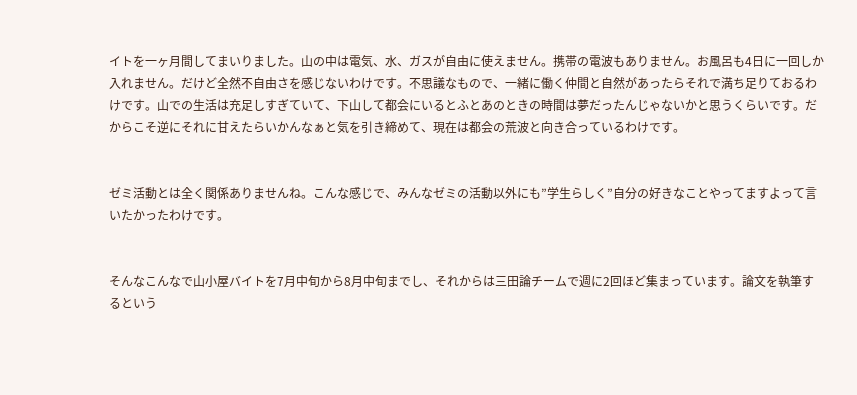イトを一ヶ月間してまいりました。山の中は電気、水、ガスが自由に使えません。携帯の電波もありません。お風呂も4日に一回しか入れません。だけど全然不自由さを感じないわけです。不思議なもので、一緒に働く仲間と自然があったらそれで満ち足りておるわけです。山での生活は充足しすぎていて、下山して都会にいるとふとあのときの時間は夢だったんじゃないかと思うくらいです。だからこそ逆にそれに甘えたらいかんなぁと気を引き締めて、現在は都会の荒波と向き合っているわけです。


ゼミ活動とは全く関係ありませんね。こんな感じで、みんなゼミの活動以外にも”学生らしく”自分の好きなことやってますよって言いたかったわけです。


そんなこんなで山小屋バイトを7月中旬から8月中旬までし、それからは三田論チームで週に2回ほど集まっています。論文を執筆するという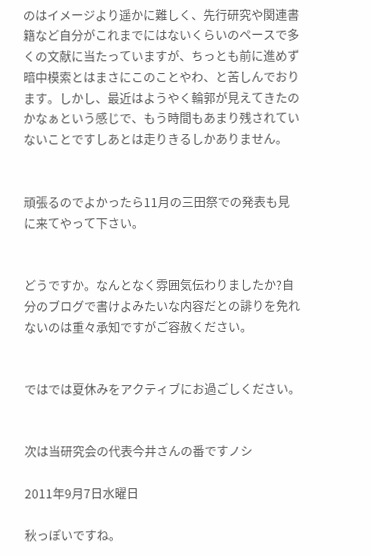のはイメージより遥かに難しく、先行研究や関連書籍など自分がこれまでにはないくらいのペースで多くの文献に当たっていますが、ちっとも前に進めず暗中模索とはまさにこのことやわ、と苦しんでおります。しかし、最近はようやく輪郭が見えてきたのかなぁという感じで、もう時間もあまり残されていないことですしあとは走りきるしかありません。


頑張るのでよかったら11月の三田祭での発表も見に来てやって下さい。


どうですか。なんとなく雰囲気伝わりましたか?自分のブログで書けよみたいな内容だとの誹りを免れないのは重々承知ですがご容赦ください。


ではでは夏休みをアクティブにお過ごしください。


次は当研究会の代表今井さんの番ですノシ

2011年9月7日水曜日

秋っぽいですね。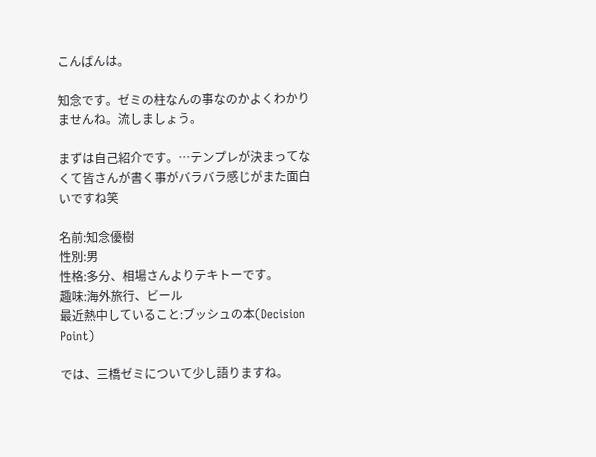こんばんは。

知念です。ゼミの柱なんの事なのかよくわかりませんね。流しましょう。

まずは自己紹介です。…テンプレが決まってなくて皆さんが書く事がバラバラ感じがまた面白いですね笑

名前:知念優樹
性別:男
性格:多分、相場さんよりテキトーです。
趣味:海外旅行、ビール
最近熱中していること:ブッシュの本(Decision Point)

では、三橋ゼミについて少し語りますね。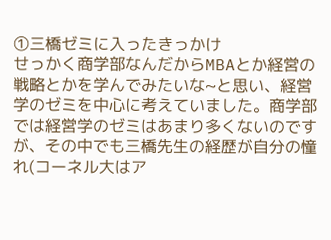①三橋ゼミに入ったきっかけ
せっかく商学部なんだからMBAとか経営の戦略とかを学んでみたいな~と思い、経営学のゼミを中心に考えていました。商学部では経営学のゼミはあまり多くないのですが、その中でも三橋先生の経歴が自分の憧れ(コーネル大はア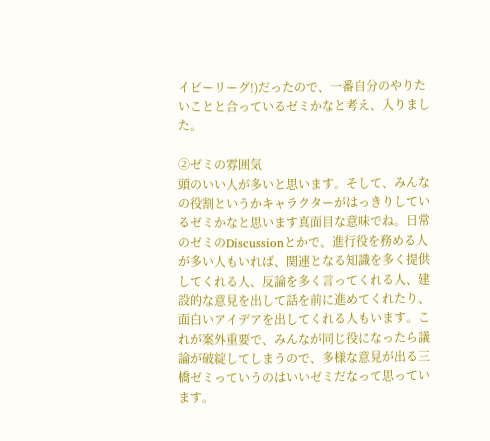イビーリーグ!)だったので、一番自分のやりたいことと合っているゼミかなと考え、入りました。

②ゼミの雰囲気
頭のいい人が多いと思います。そして、みんなの役割というかキャラクターがはっきりしているゼミかなと思います真面目な意味でね。日常のゼミのDiscussionとかで、進行役を務める人が多い人もいれば、関連となる知識を多く提供してくれる人、反論を多く言ってくれる人、建設的な意見を出して話を前に進めてくれたり、面白いアイデアを出してくれる人もいます。これが案外重要で、みんなが同じ役になったら議論が破綻してしまうので、多様な意見が出る三橋ゼミっていうのはいいゼミだなって思っています。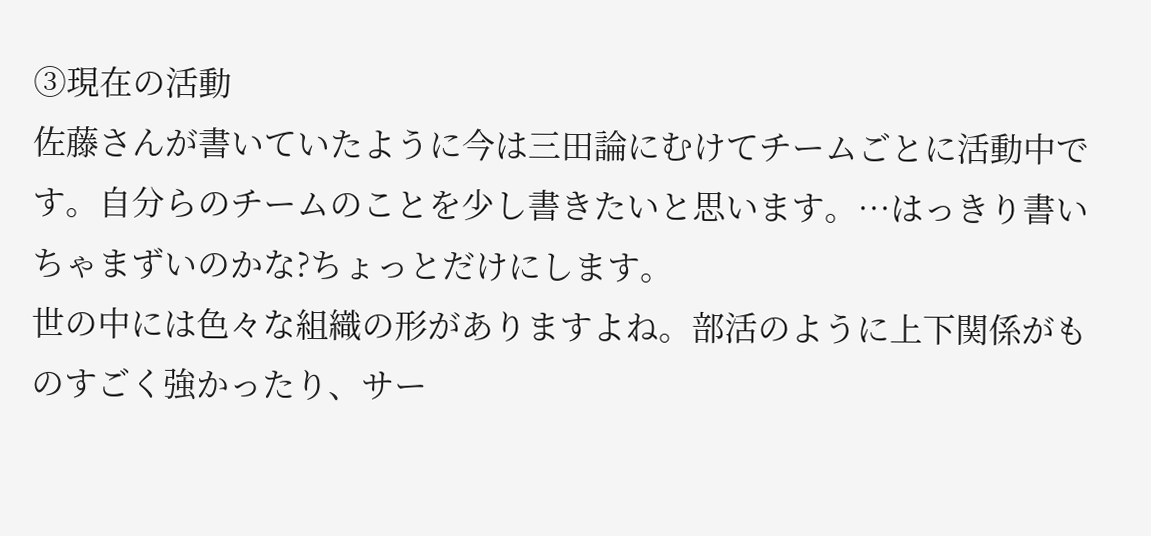③現在の活動
佐藤さんが書いていたように今は三田論にむけてチームごとに活動中です。自分らのチームのことを少し書きたいと思います。…はっきり書いちゃまずいのかな?ちょっとだけにします。
世の中には色々な組織の形がありますよね。部活のように上下関係がものすごく強かったり、サー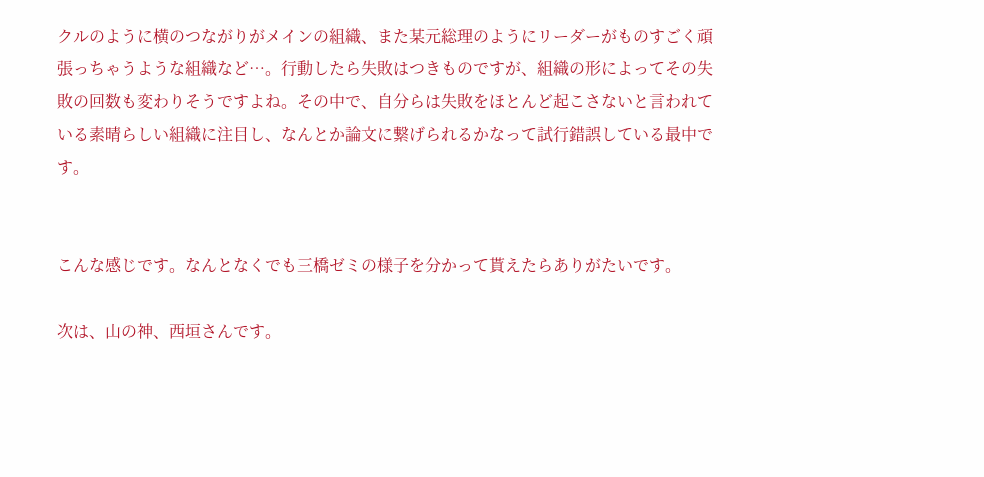クルのように横のつながりがメインの組織、また某元総理のようにリーダーがものすごく頑張っちゃうような組織など…。行動したら失敗はつきものですが、組織の形によってその失敗の回数も変わりそうですよね。その中で、自分らは失敗をほとんど起こさないと言われている素晴らしい組織に注目し、なんとか論文に繋げられるかなって試行錯誤している最中です。


こんな感じです。なんとなくでも三橋ゼミの様子を分かって貰えたらありがたいです。

次は、山の神、西垣さんです。